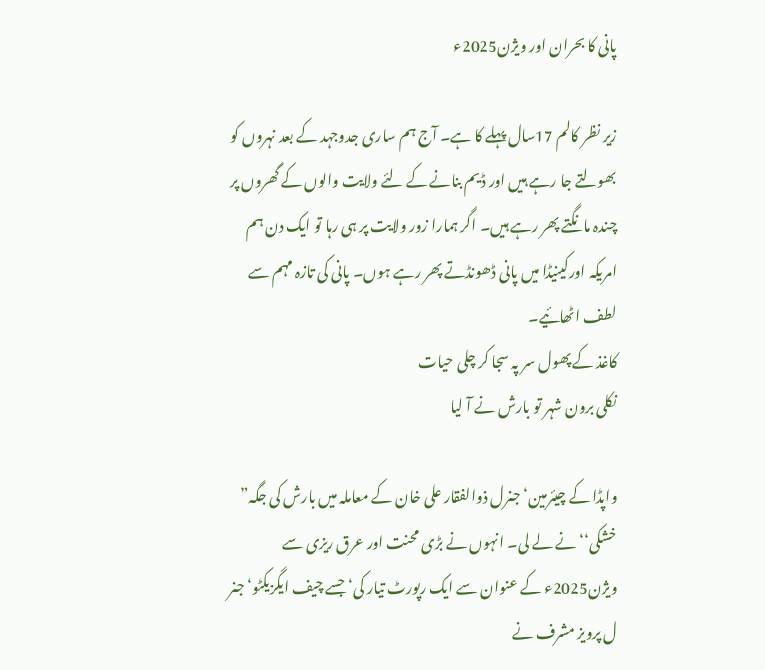پانی کا بحران اور ویژن2025ء

زیر نظر کالم 17سال پہلے کا ہے۔ آج ہم ساری جدوجہد کے بعد نہروں کو بھولتے جا رہے ہیں اور ڈیم بنانے کے لئے ولایت والوں کے گھروں پر چندہ مانگتے پھر رہے ہیں۔ اگر ہمارا زور ولایت پر ہی رہا تو ایک دن ہم امریکہ اورکینیڈا میں پانی ڈھونڈتے پھر رہے ہوں۔ پانی کی تازہ مہم سے لطف اٹھائیے۔
کاغذ کے پھول سر پہ سجا کر چلی حیات
نکلی برون شہر تو بارش نے آ لیا

واپڈا کے چیئرمین‘ جنرل ذوالفقار علی خان کے معاملہ میں بارش کی جگہ” خشکی‘‘نے لے لی۔ انہوں نے بڑی محنت اور عرق ریزی سے ویژن2025ء کے عنوان سے ایک رپورٹ تیار کی‘ جسے چیف ایگزیکٹو‘ جنر ل پرویز مشرف نے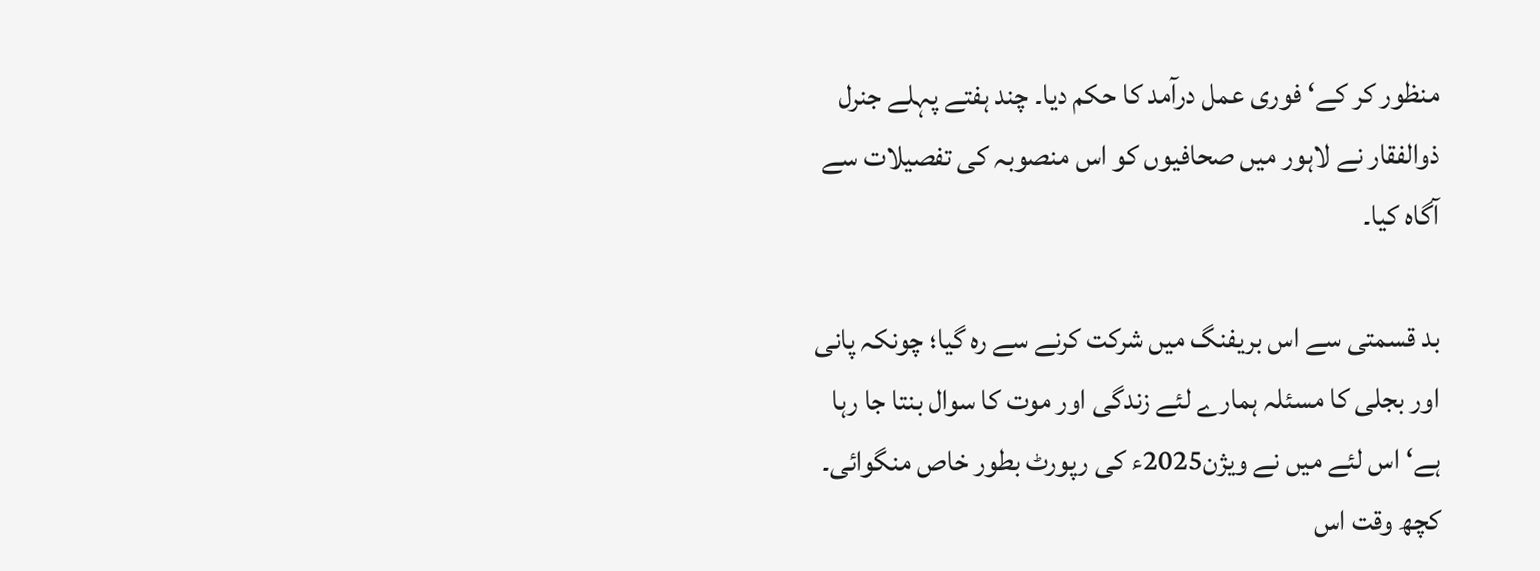منظور کر کے‘ فوری عمل درآمد کا حکم دیا۔ چند ہفتے پہلے جنرل ذوالفقار نے لاہور میں صحافیوں کو اس منصوبہ کی تفصیلات سے آگاہ کیا۔

بد قسمتی سے اس بریفنگ میں شرکت کرنے سے رہ گیا؛ چونکہ پانی اور بجلی کا مسئلہ ہمارے لئے زندگی اور موت کا سوال بنتا جا رہا ہے‘ اس لئے میں نے ویژن2025ء کی رپورٹ بطور خاص منگوائی۔ کچھ وقت اس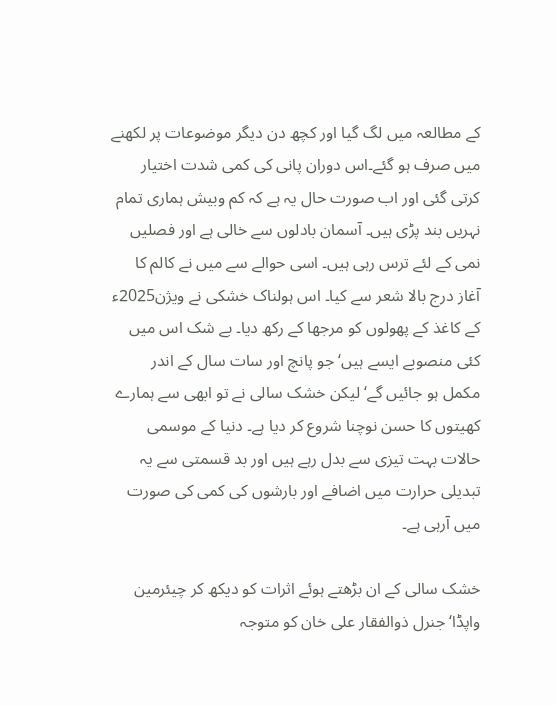کے مطالعہ میں لگ گیا اور کچھ دن دیگر موضوعات پر لکھنے میں صرف ہو گئے۔اس دوران پانی کی کمی شدت اختیار کرتی گئی اور اب صورت حال یہ ہے کہ کم وبیش ہماری تمام نہریں بند پڑی ہیں۔ آسمان بادلوں سے خالی ہے اور فصلیں نمی کے لئے ترس رہی ہیں۔ اسی حوالے سے میں نے کالم کا آغاز درج بالا شعر سے کیا۔ اس ہولناک خشکی نے ویژن2025ء کے کاغذ کے پھولوں کو مرجھا کے رکھ دیا۔ بے شک اس میں کئی منصوبے ایسے ہیں‘ جو پانچ اور سات سال کے اندر مکمل ہو جائیں گے‘ لیکن خشک سالی نے تو ابھی سے ہمارے کھیتوں کا حسن نوچنا شروع کر دیا ہے۔ دنیا کے موسمی حالات بہت تیزی سے بدل رہے ہیں اور بد قسمتی سے یہ تبدیلی حرارت میں اضافے اور بارشوں کی کمی کی صورت میں آرہی ہے۔

خشک سالی کے ان بڑھتے ہوئے اثرات کو دیکھ کر چیئرمین واپڈا‘ جنرل ذوالفقار علی خان کو متوجہ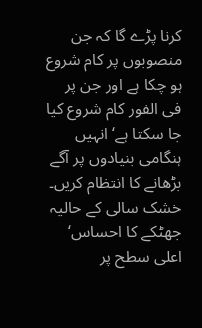کرنا پڑے گا کہ جن منصوبوں پر کام شروع ہو چکا ہے اور جن پر فی الفور کام شروع کیا جا سکتا ہے‘ انہیں ہنگامی بنیادوں پر آگے بڑھانے کا انتظام کریں۔ خشک سالی کے حالیہ جھٹکے کا احساس‘ اعلی سطح پر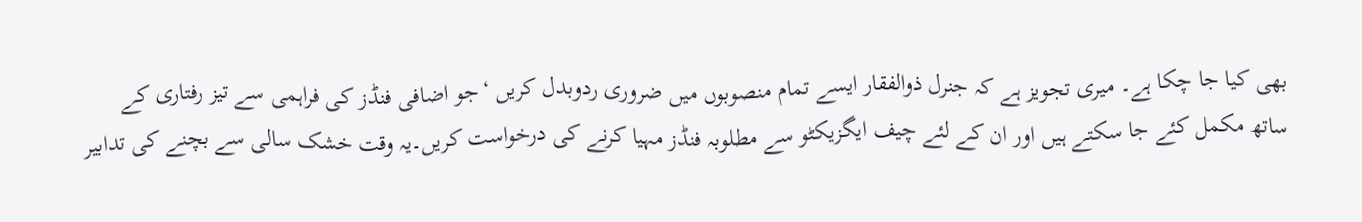بھی کیا جا چکا ہے۔ میری تجویز ہے کہ جنرل ذوالفقار ایسے تمام منصوبوں میں ضروری ردوبدل کریں ‘جو اضافی فنڈز کی فراہمی سے تیز رفتاری کے ساتھ مکمل کئے جا سکتے ہیں اور ان کے لئے چیف ایگزیکٹو سے مطلوبہ فنڈز مہیا کرنے کی درخواست کریں۔یہ وقت خشک سالی سے بچنے کی تدابیر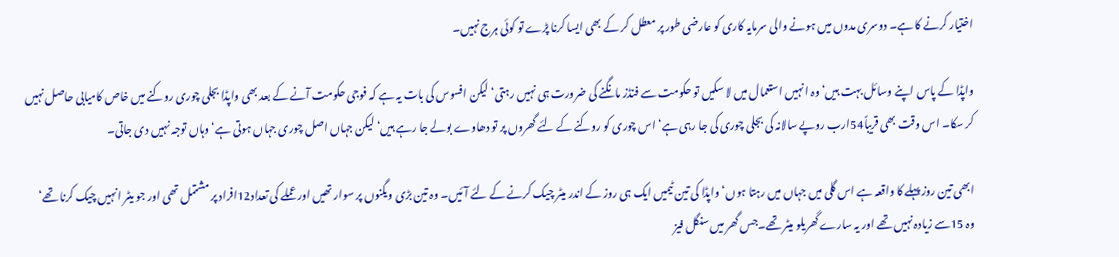اختیار کرنے کا ہے۔ دوسری مدوں میں ہونے والی سرمایہ کاری کو عارضی طور پر معطل کر کے بھی ایسا کرنا پڑے تو کوئی ہرج نہیں۔

واپڈا کے پاس اپنے وسائل بہت ہیں‘ وہ انہیں استعمال میں لا سکیں تو حکومت سے فنڈز مانگنے کی ضرورت ہی نہیں رہتی‘ لیکن افسوس کی بات یہ ہے کہ فوجی حکومت آنے کے بعد بھی واپڈا بجلی چوری روکنے میں خاص کامیابی حاصل نہیں کر سکا۔ اس وقت بھی قریباً54ارب روپے سالانہ کی بجلی چوری کی جا رہی ہے‘ اس چوری کو روکنے کے لئے گھروں پر تو دھاوے بولے جا رہے ہیں‘ لیکن جہاں اصل چوری جہاں ہوتی ہے‘ وہاں توجہ نہیں دی جاتی۔

ابھی تین روز پہلے کا واقعہ ہے اس گلی میں جہاں میں رہتا ہوں‘ واپڈا کی تین ٹیمیں ایک ہی روز کے اندر میٹر چیک کرنے کے لئے آئیں۔ وہ تین بڑی ویگنوں پر سوار تھیں اور عملے کی تعداد12افراد پر مشتمل تھی اور جو میٹر انہیں چیک کرنا تھے‘ وہ 15سے زیادہ نہیں تھے اور یہ سارے گھریلو میٹر تھے۔جس گھر میں سنگل فیز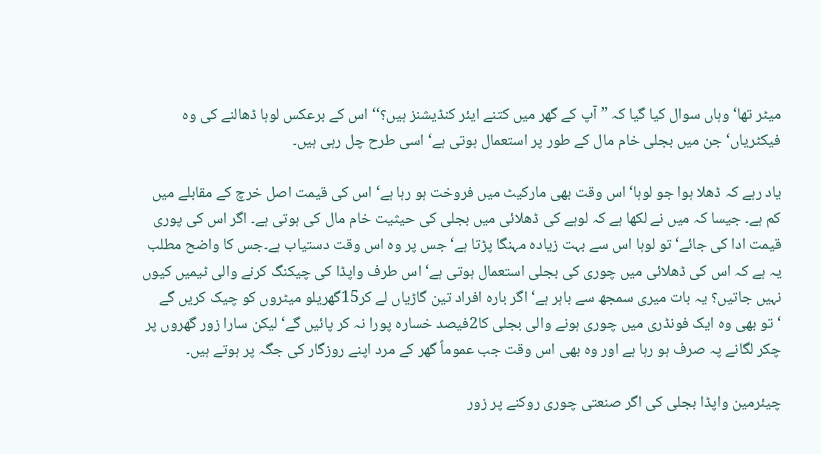میٹر تھا‘ وہاں سوال کیا گیا کہ ”آپ کے گھر میں کتنے ایئر کنڈیشنز ہیں؟‘‘ اس کے برعکس لوہا ڈھالنے کی وہ فیکٹریاں‘ جن میں بجلی خام مال کے طور پر استعمال ہوتی ہے‘ اسی طرح چل رہی ہیں۔

یاد رہے کہ ڈھلا ہوا جو لوہا‘ اس وقت بھی مارکیٹ میں فروخت ہو رہا ہے‘ اس کی قیمت اصل خرچ کے مقابلے میں کم ہے۔ جیسا کہ میں نے لکھا ہے کہ لوہے کی ڈھلائی میں بجلی کی حیثیت خام مال کی ہوتی ہے۔ اگر اس کی پوری قیمت ادا کی جائے‘ تو لوہا اس سے بہت زیادہ مہنگا پڑتا ہے‘ جس پر وہ اس وقت دستیاب ہے۔جس کا واضح مطلب یہ ہے کہ اس کی ڈھلائی میں چوری کی بجلی استعمال ہوتی ہے‘ اس طرف واپڈا کی چیکنگ کرنے والی ٹیمیں کیوں نہیں جاتیں؟ یہ بات میری سمجھ سے باہر ہے‘ اگر بارہ افراد تین گاڑیاں لے کر15گھریلو میٹروں کو چیک کریں گے ‘تو بھی وہ ایک فونڈری میں چوری ہونے والی بجلی کا2فیصد خسارہ پورا نہ کر پائیں گے‘ لیکن سارا زور گھروں پر چکر لگانے پہ صرف ہو رہا ہے اور وہ بھی اس وقت جب عموماً گھر کے مرد اپنے روزگار کی جگہ پر ہوتے ہیں۔

چیئرمین واپڈا بجلی کی اگر صنعتی چوری روکنے پر زور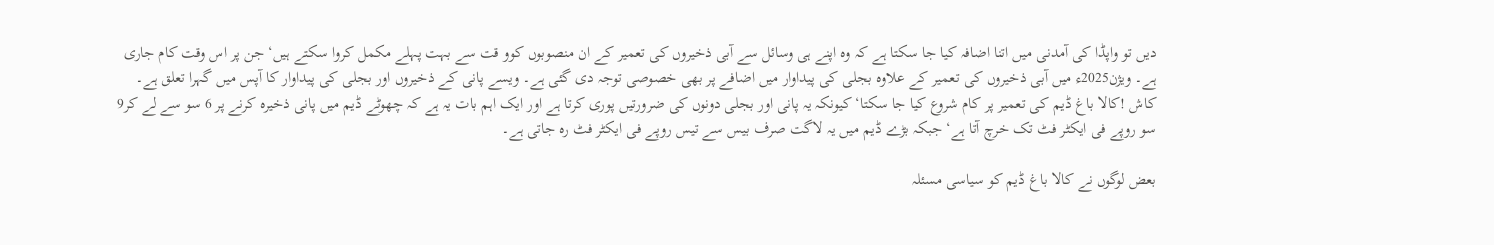دیں تو واپڈا کی آمدنی میں اتنا اضافہ کیا جا سکتا ہے کہ وہ اپنے ہی وسائل سے آبی ذخیروں کی تعمیر کے ان منصوبوں کوو قت سے بہت پہلے مکمل کروا سکتے ہیں‘ جن پر اس وقت کام جاری ہے۔ ویژن2025ء میں آبی ذخیروں کی تعمیر کے علاوہ بجلی کی پیداوار میں اضافے پر بھی خصوصی توجہ دی گئی ہے۔ ویسے پانی کے ذخیروں اور بجلی کی پیداوار کا آپس میں گہرا تعلق ہے۔ کاش !کالا باغ ڈیم کی تعمیر پر کام شروع کیا جا سکتا‘ کیونکہ یہ پانی اور بجلی دونوں کی ضرورتیں پوری کرتا ہے اور ایک اہم بات یہ ہے کہ چھوٹے ڈیم میں پانی ذخیرہ کرنے پر 6 سو سے لے کر9 سو روپے فی ایکٹر فٹ تک خرچ آتا ہے‘ جبکہ بڑے ڈیم میں یہ لاگت صرف بیس سے تیس روپے فی ایکٹر فٹ رہ جاتی ہے۔

بعض لوگوں نے کالا باغ ڈیم کو سیاسی مسئلہ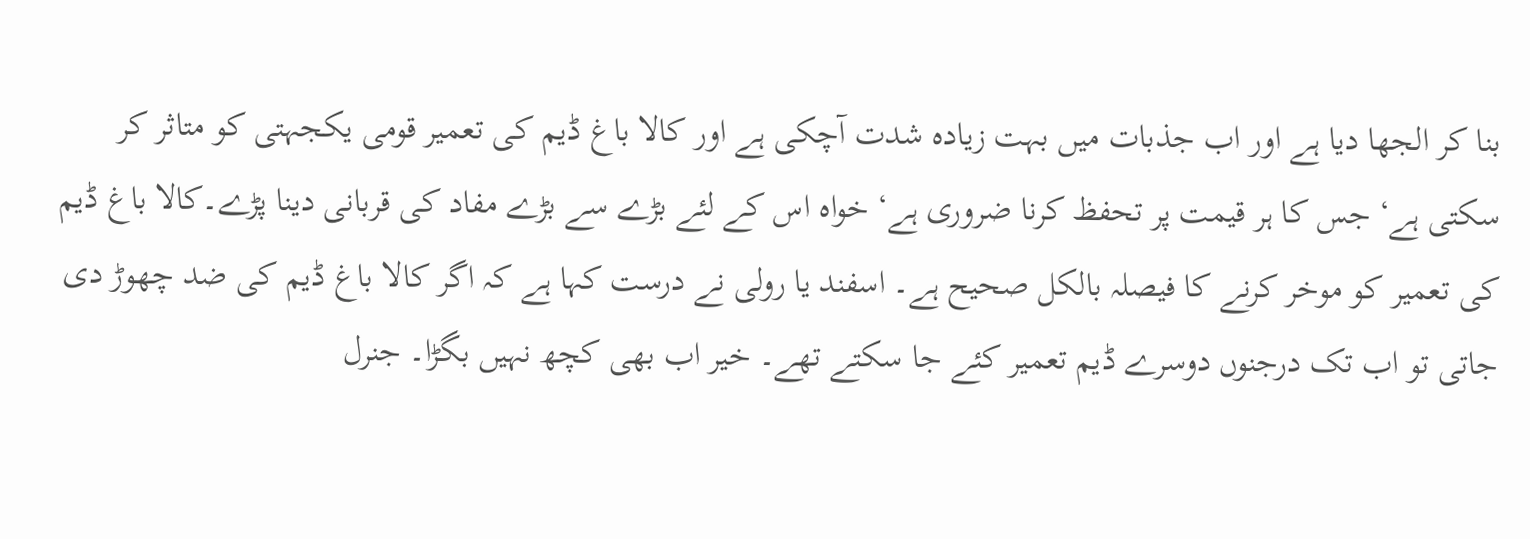بنا کر الجھا دیا ہے اور اب جذبات میں بہت زیادہ شدت آچکی ہے اور کالا باغ ڈیم کی تعمیر قومی یکجہتی کو متاثر کر سکتی ہے‘ جس کا ہر قیمت پر تحفظ کرنا ضروری ہے‘ خواہ اس کے لئے بڑے سے بڑے مفاد کی قربانی دینا پڑے۔کالا باغ ڈیم کی تعمیر کو موخر کرنے کا فیصلہ بالکل صحیح ہے۔ اسفند یا رولی نے درست کہا ہے کہ اگر کالا باغ ڈیم کی ضد چھوڑ دی جاتی تو اب تک درجنوں دوسرے ڈیم تعمیر کئے جا سکتے تھے۔ خیر اب بھی کچھ نہیں بگڑا۔ جنرل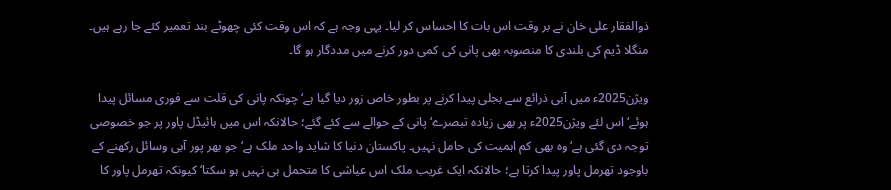ذوالفقار علی خان نے بر وقت اس بات کا احساس کر لیا۔ یہی وجہ ہے کہ اس وقت کئی چھوٹے بند تعمیر کئے جا رہے ہیں۔ منگلا ڈیم کی بلندی کا منصوبہ بھی پانی کی کمی دور کرنے میں مددگار ہو گا۔

ویژن2025ء میں آبی ذرائع سے بجلی پیدا کرنے پر بطور خاص زور دیا گیا ہے‘ چونکہ پانی کی قلت سے فوری مسائل پیدا ہوئے‘ اس لئے ویژن2025ء پر بھی زیادہ تبصرے‘ پانی کے حوالے سے کئے گئے؛ حالانکہ اس میں ہائیڈل پاور پر جو خصوصی توجہ دی گئی ہے‘ وہ بھی کم اہمیت کی حامل نہیں۔ پاکستان دنیا کا شاید واحد ملک ہے‘ جو بھر پور آبی وسائل رکھنے کے باوجود تھرمل پاور پیدا کرتا ہے؛ حالانکہ ایک غریب ملک اس عیاشی کا متحمل ہی نہیں ہو سکتا‘ کیونکہ تھرمل پاور کا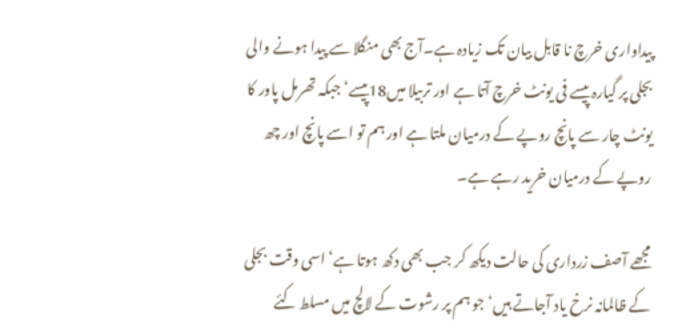پیداواری خرچ نا قابل بیان تک زیادہ ہے۔آج بھی منگلا سے پیدا ہونے والی بجلی پر گیارہ پیسے فی یونٹ خرچ آتا ہے اور تربیلا میں18پیسے‘ جبکہ تھرمل پاور کا یونٹ چار سے پانچ روپے کے درمیان ملتا ہے اور ہم تو اسے پانچ اور چھ روپے کے درمیان خرید رہے ہے۔

مجھے آصف زرداری کی حالت دیکھ کر جب بھی دکھ ہوتا ہے‘ اسی وقت بجلی کے ظالمانہ نرخ یاد آجاتے ہیں‘ جو ہم پر رشوت کے لالچ میں مسلط کئے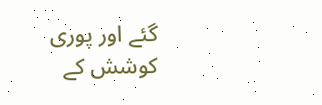گئے اور پوری کوشش کے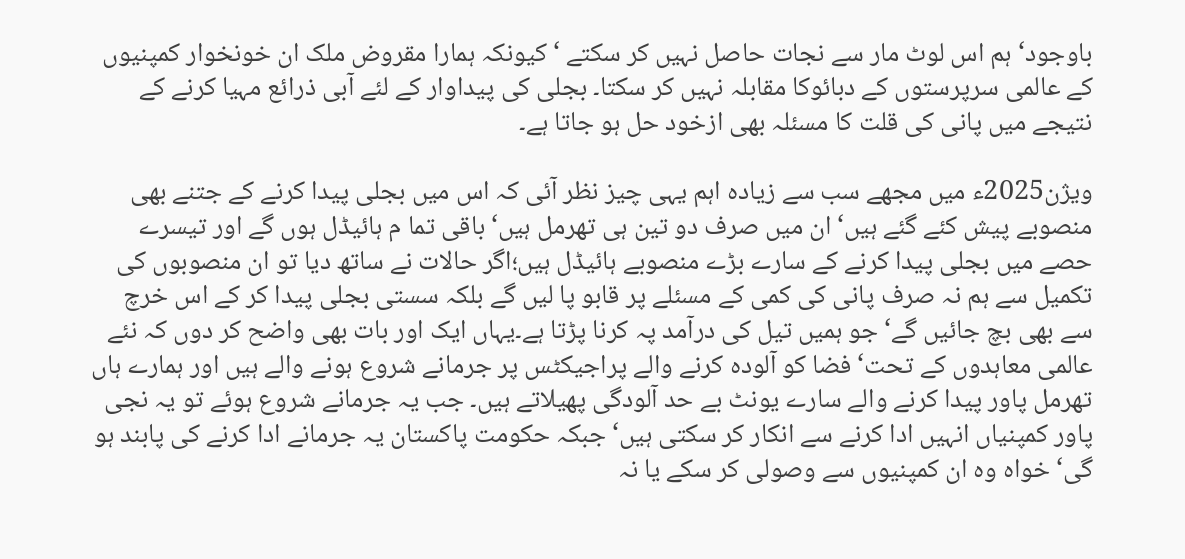باوجود‘ ہم اس لوٹ مار سے نجات حاصل نہیں کر سکتے ‘کیونکہ ہمارا مقروض ملک ان خونخوار کمپنیوں کے عالمی سرپرستوں کے دبائوکا مقابلہ نہیں کر سکتا۔ بجلی کی پیداوار کے لئے آبی ذرائع مہیا کرنے کے نتیجے میں پانی کی قلت کا مسئلہ بھی ازخود حل ہو جاتا ہے۔

ویژن2025ء میں مجھے سب سے زیادہ اہم یہی چیز نظر آئی کہ اس میں بجلی پیدا کرنے کے جتنے بھی منصوبے پیش کئے گئے ہیں‘ ان میں صرف دو تین ہی تھرمل ہیں‘ باقی تما م ہائیڈل ہوں گے اور تیسرے حصے میں بجلی پیدا کرنے کے سارے بڑے منصوبے ہائیڈل ہیں؛اگر حالات نے ساتھ دیا تو ان منصوبوں کی تکمیل سے ہم نہ صرف پانی کی کمی کے مسئلے پر قابو پا لیں گے بلکہ سستی بجلی پیدا کر کے اس خرچ سے بھی بچ جائیں گے‘ جو ہمیں تیل کی درآمد پہ کرنا پڑتا ہے۔یہاں ایک اور بات بھی واضح کر دوں کہ نئے عالمی معاہدوں کے تحت‘ فضا کو آلودہ کرنے والے پراجیکٹس پر جرمانے شروع ہونے والے ہیں اور ہمارے ہاں تھرمل پاور پیدا کرنے والے سارے یونٹ بے حد آلودگی پھیلاتے ہیں۔ جب یہ جرمانے شروع ہوئے تو یہ نجی پاور کمپنیاں انہیں ادا کرنے سے انکار کر سکتی ہیں‘ جبکہ حکومت پاکستان یہ جرمانے ادا کرنے کی پابند ہو گی‘ خواہ وہ ان کمپنیوں سے وصولی کر سکے یا نہ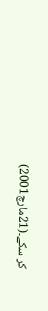کر سکے۔(21مارچ2001)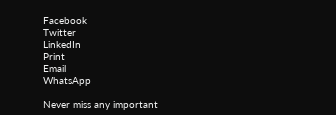Facebook
Twitter
LinkedIn
Print
Email
WhatsApp

Never miss any important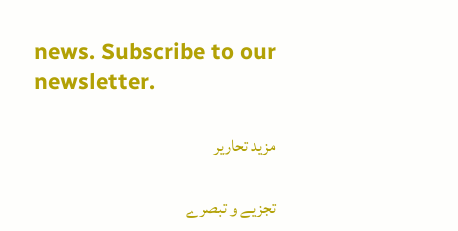news. Subscribe to our newsletter.

مزید تحاریر

تجزیے و تبصرے